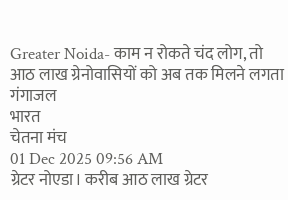Greater Noida- काम न रोकते चंद लोग, तो आठ लाख ग्रेनोवासियों को अब तक मिलने लगता गंगाजल
भारत
चेतना मंच
01 Dec 2025 09:56 AM
ग्रेटर नोएडा। करीब आठ लाख ग्रेटर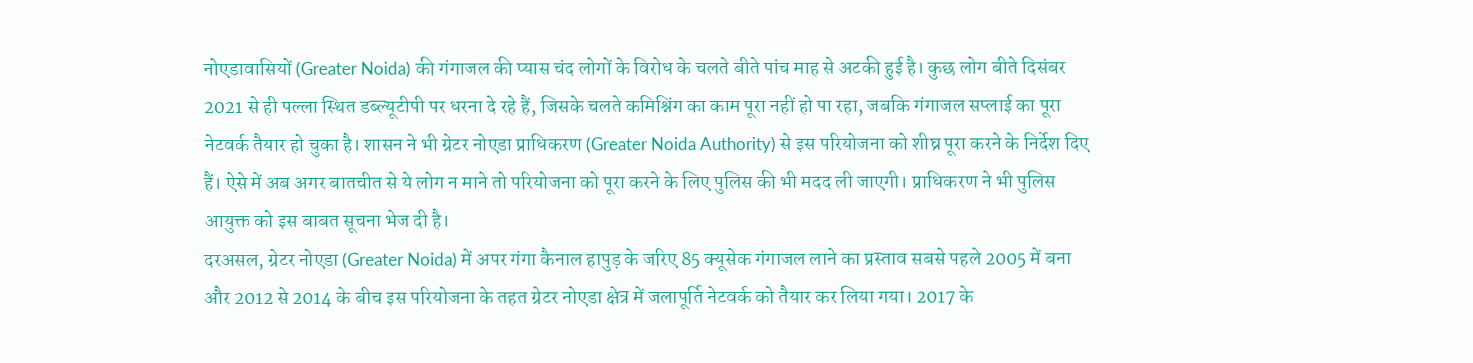नोएडावासियों (Greater Noida) की गंगाजल की प्यास चंद लोगों के विरोध के चलते बीते पांच माह से अटकी हुई है। कुछ लोग बीते दिसंबर 2021 से ही पल्ला स्थित डब्ल्यूटीपी पर धरना दे रहे हैं, जिसके चलते कमिश्निंग का काम पूरा नहीं हो पा रहा, जबकि गंगाजल सप्लाई का पूरा नेटवर्क तैयार हो चुका है। शासन ने भी ग्रेटर नोएडा प्राधिकरण (Greater Noida Authority) से इस परियोजना को शीघ्र पूरा करने के निर्देश दिए हैं। ऐसे में अब अगर बातचीत से ये लोग न माने तो परियोजना को पूरा करने के लिए पुलिस की भी मदद ली जाएगी। प्राधिकरण ने भी पुलिस आयुक्त को इस बाबत सूचना भेज दी है।
दरअसल, ग्रेटर नोएडा (Greater Noida) में अपर गंगा कैनाल हापुड़ के जरिए 85 क्यूसेक गंगाजल लाने का प्रस्ताव सबसे पहले 2005 में बना और 2012 से 2014 के बीच इस परियोजना के तहत ग्रेटर नोएडा क्षेत्र में जलापूर्ति नेटवर्क को तैयार कर लिया गया। 2017 के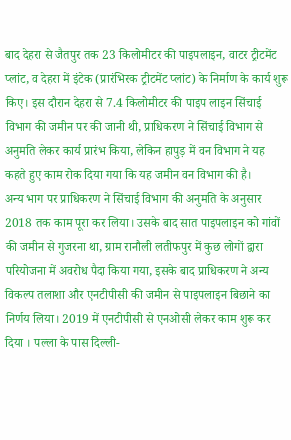बाद देहरा से जैतपुर तक 23 किलोमीटर की पाइपलाइन, वाटर ट्रीटमेंट प्लांट, व देहरा में इंटेक (प्रारंभिरक ट्रीटमेंट प्लांट) के निर्माण के कार्य शुरू किए। इस दौरान देहरा से 7.4 किलोमीटर की पाइप लाइन सिंचाई विभाग की जमीन पर की जानी थी, प्राधिकरण ने सिंचाई विभाग से अनुमति लेकर कार्य प्रारंभ किया, लेकिन हापुड़ में वन विभाग ने यह कहते हुए काम रोक दिया गया कि यह जमीन वन विभाग की है।
अन्य भाग पर प्राधिकरण ने सिंचाई विभाग की अनुमति के अनुसार 2018 तक काम पूरा कर लिया। उसके बाद सात पाइपलाइन को गांवों की जमीन से गुजरना था, ग्राम रानौली लतीफपुर में कुछ लोगों द्वारा परियोजना में अवरोध पैदा किया गया, इसके बाद प्राधिकरण ने अन्य विकल्प तलाशा और एनटीपीसी की जमीन से पाइपलाइन बिछाने का निर्णय लिया। 2019 में एनटीपीसी से एनओसी लेकर काम शुरू कर दिया । पल्ला के पास दिल्ली-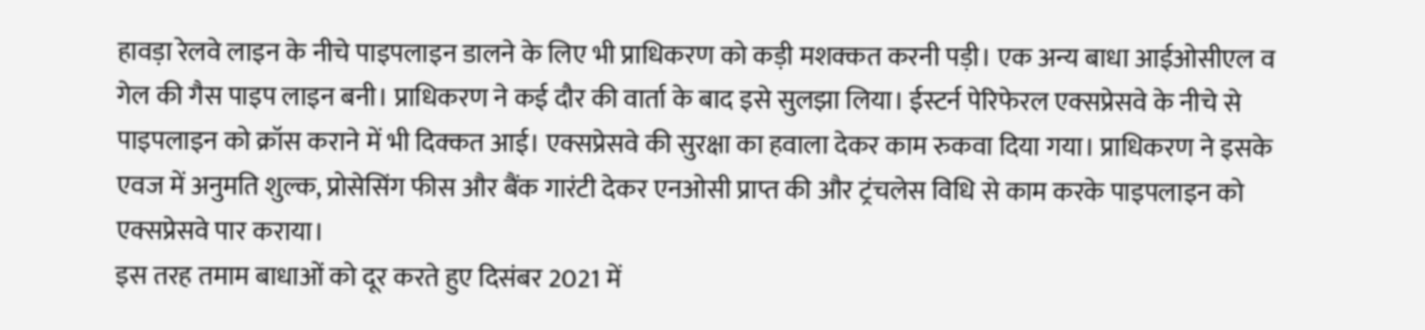हावड़ा रेलवे लाइन के नीचे पाइपलाइन डालने के लिए भी प्राधिकरण को कड़ी मशक्कत करनी पड़ी। एक अन्य बाधा आईओसीएल व गेल की गैस पाइप लाइन बनी। प्राधिकरण ने कई दौर की वार्ता के बाद इसे सुलझा लिया। ईस्टर्न पेरिफेरल एक्सप्रेसवे के नीचे से पाइपलाइन को क्रॉस कराने में भी दिक्कत आई। एक्सप्रेसवे की सुरक्षा का हवाला देकर काम रुकवा दिया गया। प्राधिकरण ने इसके एवज में अनुमति शुल्क, प्रोसेसिंग फीस और बैंक गारंटी देकर एनओसी प्राप्त की और ट्रंचलेस विधि से काम करके पाइपलाइन को एक्सप्रेसवे पार कराया।
इस तरह तमाम बाधाओं को दूर करते हुए दिसंबर 2021 में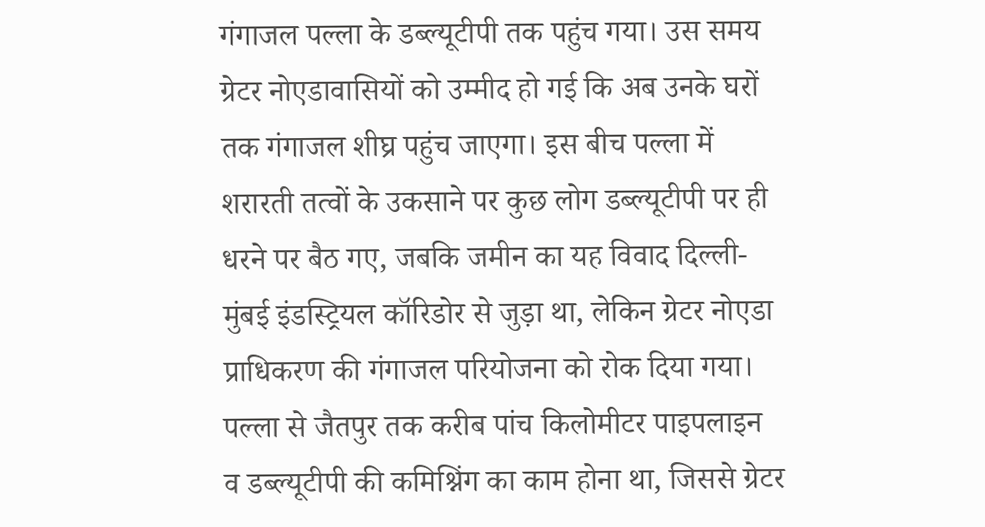गंगाजल पल्ला के डब्ल्यूटीपी तक पहुंच गया। उस समय ग्रेटर नोएडावासियों को उम्मीद हो गई कि अब उनके घरों तक गंगाजल शीघ्र पहुंच जाएगा। इस बीच पल्ला में शरारती तत्वों के उकसाने पर कुछ लोग डब्ल्यूटीपी पर ही धरने पर बैठ गए, जबकि जमीन का यह विवाद दिल्ली-मुंबई इंडस्ट्रियल कॉरिडोर से जुड़ा था, लेकिन ग्रेटर नोएडा प्राधिकरण की गंगाजल परियोजना को रोक दिया गया। पल्ला से जैतपुर तक करीब पांच किलोमीटर पाइपलाइन व डब्ल्यूटीपी की कमिश्निंग का काम होना था, जिससे ग्रेटर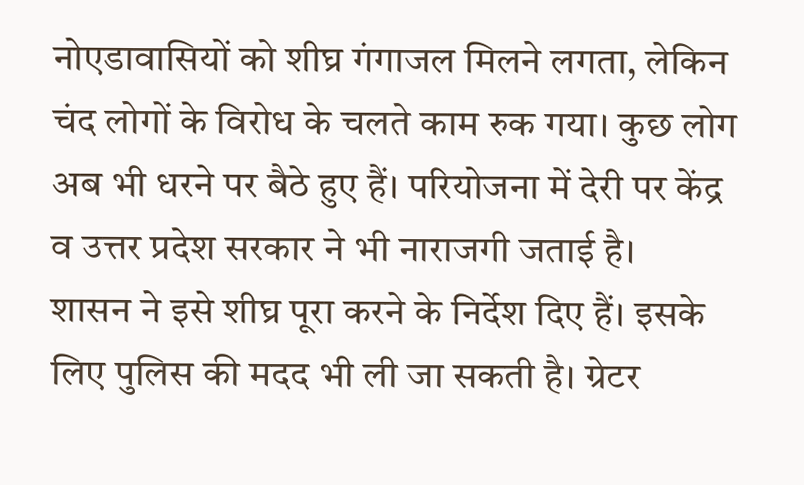नोएडावासियों को शीघ्र गंगाजल मिलने लगता, लेकिन चंद लोगों के विरोध के चलते काम रुक गया। कुछ लोग अब भी धरने पर बैठे हुए हैं। परियोजना में देरी पर केंद्र व उत्तर प्रदेश सरकार ने भी नाराजगी जताई है।
शासन ने इसे शीघ्र पूरा करने के निर्देश दिए हैं। इसके लिए पुलिस की मदद भी ली जा सकती है। ग्रेटर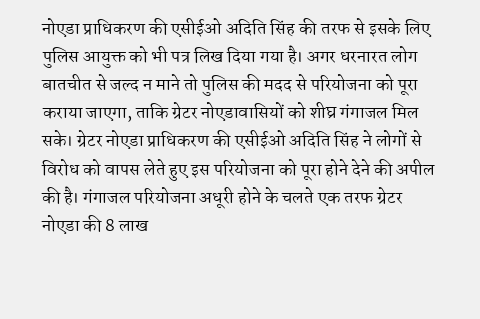नोएडा प्राधिकरण की एसीईओ अदिति सिंह की तरफ से इसके लिए पुलिस आयुक्त को भी पत्र लिख दिया गया है। अगर धरनारत लोग बातचीत से जल्द न माने तो पुलिस की मदद से परियोजना को पूरा कराया जाएगा, ताकि ग्रेटर नोएडावासियों को शीघ्र गंगाजल मिल सके। ग्रेटर नोएडा प्राधिकरण की एसीईओ अदिति सिंह ने लोगों से विरोध को वापस लेते हुए इस परियोजना को पूरा होने देने की अपील की है। गंगाजल परियोजना अधूरी होने के चलते एक तरफ ग्रेटर नोएडा की 8 लाख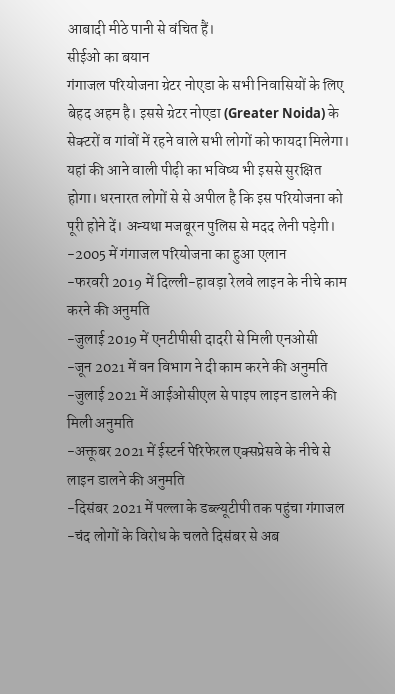आबादी मीठे पानी से वंचित हैं।
सीईओ का बयान
गंगाजल परियोजना ग्रेटर नोएडा के सभी निवासियों के लिए बेहद अहम है। इससे ग्रेटर नोएडा (Greater Noida) के सेक्टरों व गांवों में रहने वाले सभी लोगों को फायदा मिलेगा। यहां की आने वाली पीढ़ी का भविष्य भी इससे सुरक्षित होगा। धरनारत लोगों से से अपील है कि इस परियोजना को पूरी होने दें। अन्यथा मजबूरन पुलिस से मदद लेनी पड़ेगी।
-2005 में गंगाजल परियोजना का हुआ एलान
-फरवरी 2019 में दिल्ली-हावड़ा रेलवे लाइन के नीचे काम करने की अनुमति
-जुलाई 2019 में एनटीपीसी दादरी से मिली एनओसी
-जून 2021 में वन विभाग ने दी काम करने की अनुमति
-जुलाई 2021 में आईओसीएल से पाइप लाइन डालने की मिली अनुमति
-अक्तूबर 2021 में ईस्टर्न पेरिफेरल एक्सप्रेसवे के नीचे से लाइन डालने की अनुमति
-दिसंबर 2021 में पल्ला के डब्ल्यूटीपी तक पहुंचा गंगाजल
-चंद लोगों के विरोध के चलते दिसंबर से अब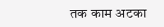तक काम अटका